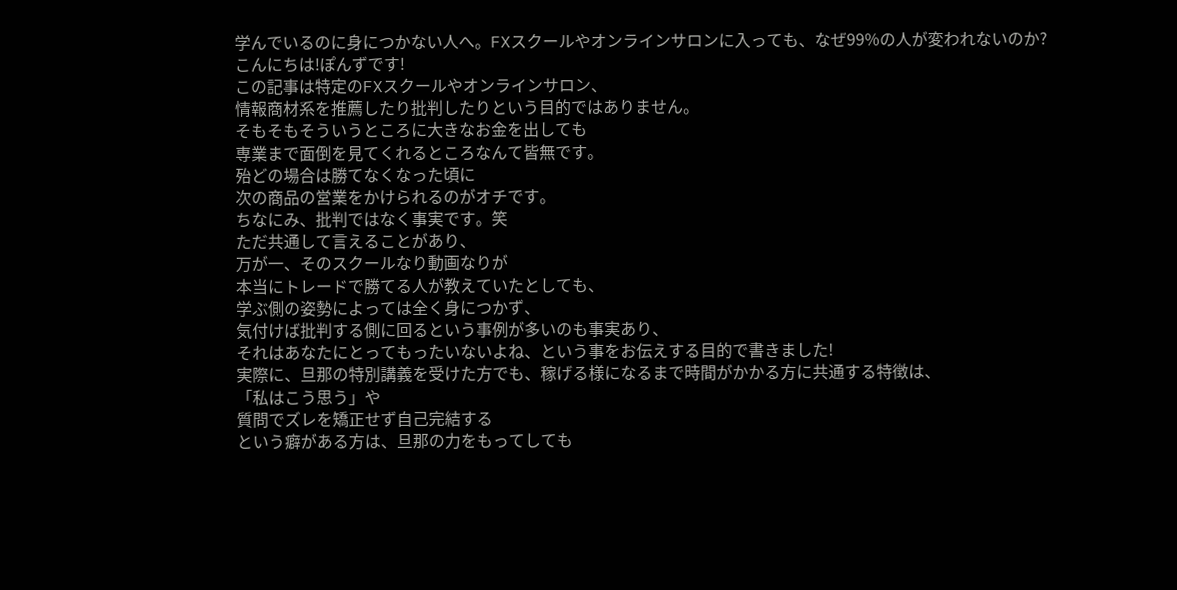学んでいるのに身につかない人へ。FXスクールやオンラインサロンに入っても、なぜ99%の人が変われないのか?
こんにちは!ぽんずです!
この記事は特定のFXスクールやオンラインサロン、
情報商材系を推薦したり批判したりという目的ではありません。
そもそもそういうところに大きなお金を出しても
専業まで面倒を見てくれるところなんて皆無です。
殆どの場合は勝てなくなった頃に
次の商品の営業をかけられるのがオチです。
ちなにみ、批判ではなく事実です。笑
ただ共通して言えることがあり、
万が一、そのスクールなり動画なりが
本当にトレードで勝てる人が教えていたとしても、
学ぶ側の姿勢によっては全く身につかず、
気付けば批判する側に回るという事例が多いのも事実あり、
それはあなたにとってもったいないよね、という事をお伝えする目的で書きました!
実際に、旦那の特別講義を受けた方でも、稼げる様になるまで時間がかかる方に共通する特徴は、
「私はこう思う」や
質問でズレを矯正せず自己完結する
という癖がある方は、旦那の力をもってしても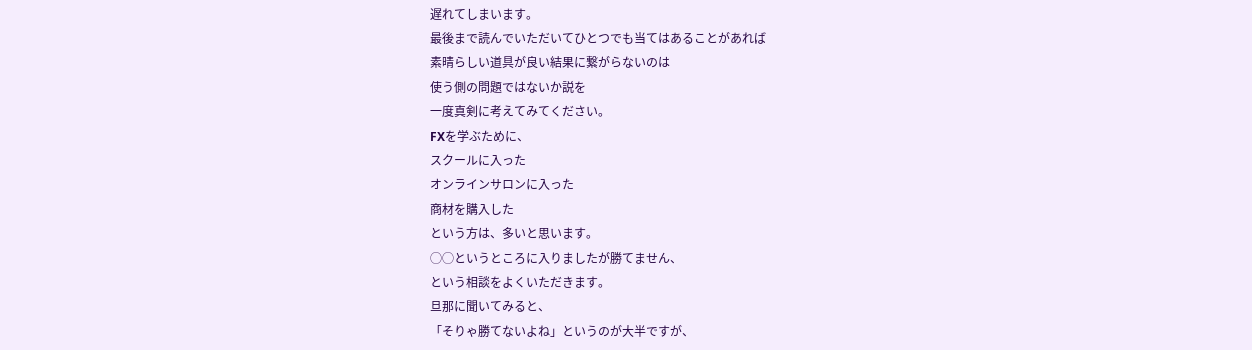遅れてしまいます。
最後まで読んでいただいてひとつでも当てはあることがあれば
素晴らしい道具が良い結果に繋がらないのは
使う側の問題ではないか説を
一度真剣に考えてみてください。
FXを学ぶために、
スクールに入った
オンラインサロンに入った
商材を購入した
という方は、多いと思います。
◯◯というところに入りましたが勝てません、
という相談をよくいただきます。
旦那に聞いてみると、
「そりゃ勝てないよね」というのが大半ですが、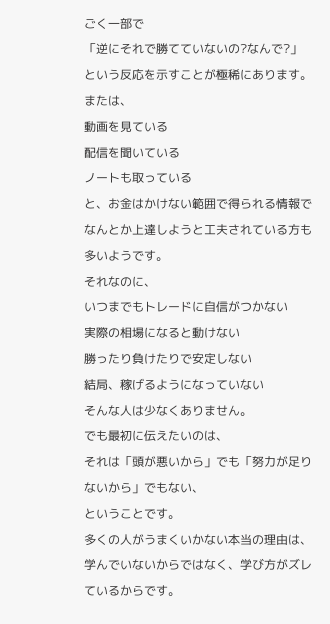ごく一部で
「逆にそれで勝てていないの?なんで?」
という反応を示すことが極稀にあります。
または、
動画を見ている
配信を聞いている
ノートも取っている
と、お金はかけない範囲で得られる情報でなんとか上達しようと工夫されている方も多いようです。
それなのに、
いつまでもトレードに自信がつかない
実際の相場になると動けない
勝ったり負けたりで安定しない
結局、稼げるようになっていない
そんな人は少なくありません。
でも最初に伝えたいのは、
それは「頭が悪いから」でも「努力が足りないから」でもない、
ということです。
多くの人がうまくいかない本当の理由は、
学んでいないからではなく、学び方がズレているからです。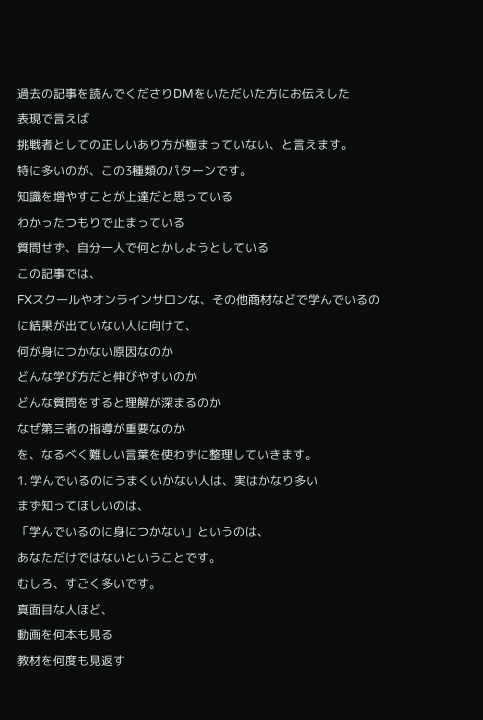過去の記事を読んでくださりDMをいただいた方にお伝えした
表現で言えば
挑戦者としての正しいあり方が極まっていない、と言えます。
特に多いのが、この3種類のパターンです。
知識を増やすことが上達だと思っている
わかったつもりで止まっている
質問せず、自分一人で何とかしようとしている
この記事では、
FXスクールやオンラインサロンな、その他商材などで学んでいるのに結果が出ていない人に向けて、
何が身につかない原因なのか
どんな学び方だと伸びやすいのか
どんな質問をすると理解が深まるのか
なぜ第三者の指導が重要なのか
を、なるべく難しい言葉を使わずに整理していきます。
1. 学んでいるのにうまくいかない人は、実はかなり多い
まず知ってほしいのは、
「学んでいるのに身につかない」というのは、
あなただけではないということです。
むしろ、すごく多いです。
真面目な人ほど、
動画を何本も見る
教材を何度も見返す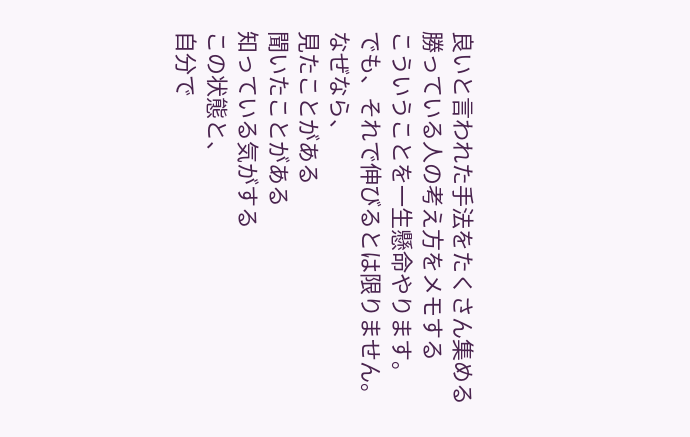良いと言われた手法をたくさん集める
勝っている人の考え方をメモする
こういうことを一生懸命やります。
でも、それで伸びるとは限りません。
なぜなら、
見たことがある
聞いたことがある
知っている気がする
この状態と、
自分で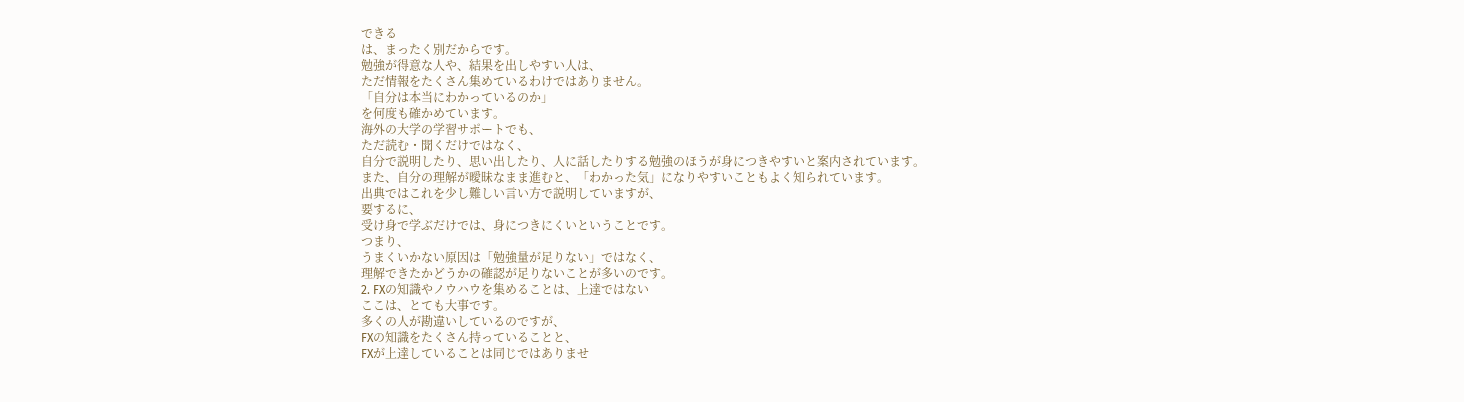できる
は、まったく別だからです。
勉強が得意な人や、結果を出しやすい人は、
ただ情報をたくさん集めているわけではありません。
「自分は本当にわかっているのか」
を何度も確かめています。
海外の大学の学習サポートでも、
ただ読む・聞くだけではなく、
自分で説明したり、思い出したり、人に話したりする勉強のほうが身につきやすいと案内されています。
また、自分の理解が曖昧なまま進むと、「わかった気」になりやすいこともよく知られています。
出典ではこれを少し難しい言い方で説明していますが、
要するに、
受け身で学ぶだけでは、身につきにくいということです。
つまり、
うまくいかない原因は「勉強量が足りない」ではなく、
理解できたかどうかの確認が足りないことが多いのです。
2. FXの知識やノウハウを集めることは、上達ではない
ここは、とても大事です。
多くの人が勘違いしているのですが、
FXの知識をたくさん持っていることと、
FXが上達していることは同じではありませ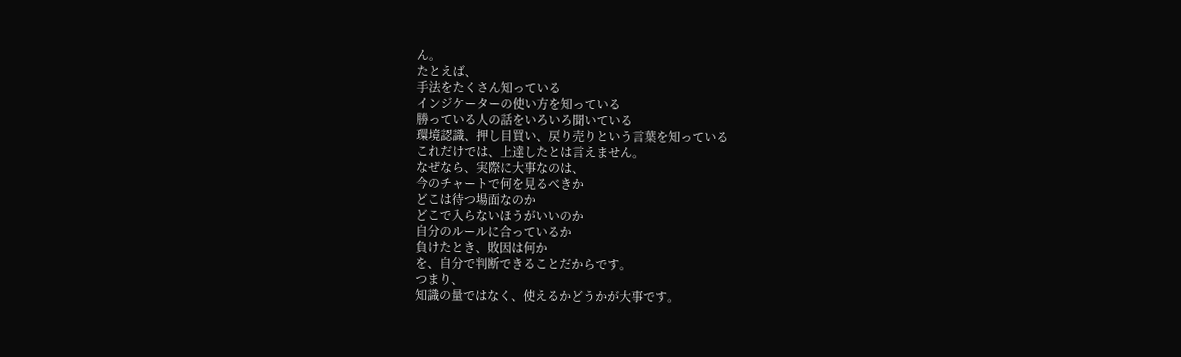ん。
たとえば、
手法をたくさん知っている
インジケーターの使い方を知っている
勝っている人の話をいろいろ聞いている
環境認識、押し目買い、戻り売りという言葉を知っている
これだけでは、上達したとは言えません。
なぜなら、実際に大事なのは、
今のチャートで何を見るべきか
どこは待つ場面なのか
どこで入らないほうがいいのか
自分のルールに合っているか
負けたとき、敗因は何か
を、自分で判断できることだからです。
つまり、
知識の量ではなく、使えるかどうかが大事です。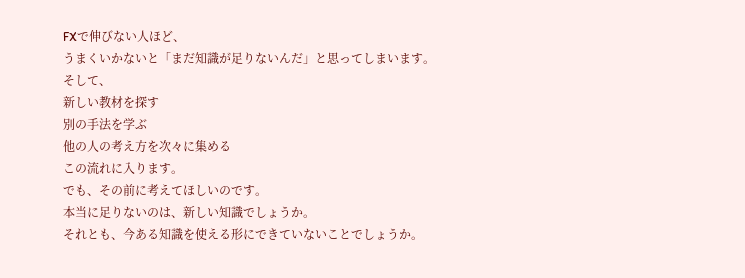FXで伸びない人ほど、
うまくいかないと「まだ知識が足りないんだ」と思ってしまいます。
そして、
新しい教材を探す
別の手法を学ぶ
他の人の考え方を次々に集める
この流れに入ります。
でも、その前に考えてほしいのです。
本当に足りないのは、新しい知識でしょうか。
それとも、今ある知識を使える形にできていないことでしょうか。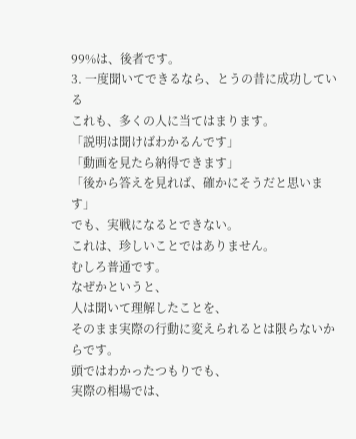99%は、後者です。
3. 一度聞いてできるなら、とうの昔に成功している
これも、多くの人に当てはまります。
「説明は聞けばわかるんです」
「動画を見たら納得できます」
「後から答えを見れば、確かにそうだと思います」
でも、実戦になるとできない。
これは、珍しいことではありません。
むしろ普通です。
なぜかというと、
人は聞いて理解したことを、
そのまま実際の行動に変えられるとは限らないからです。
頭ではわかったつもりでも、
実際の相場では、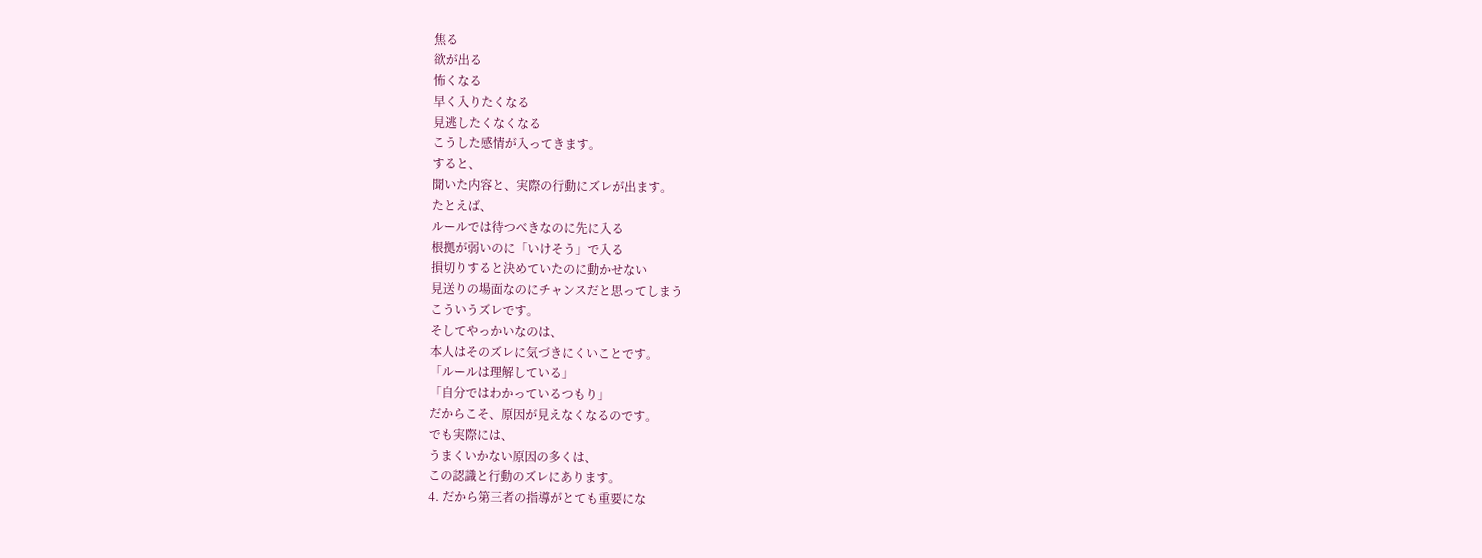焦る
欲が出る
怖くなる
早く入りたくなる
見逃したくなくなる
こうした感情が入ってきます。
すると、
聞いた内容と、実際の行動にズレが出ます。
たとえば、
ルールでは待つべきなのに先に入る
根拠が弱いのに「いけそう」で入る
損切りすると決めていたのに動かせない
見送りの場面なのにチャンスだと思ってしまう
こういうズレです。
そしてやっかいなのは、
本人はそのズレに気づきにくいことです。
「ルールは理解している」
「自分ではわかっているつもり」
だからこそ、原因が見えなくなるのです。
でも実際には、
うまくいかない原因の多くは、
この認識と行動のズレにあります。
4. だから第三者の指導がとても重要にな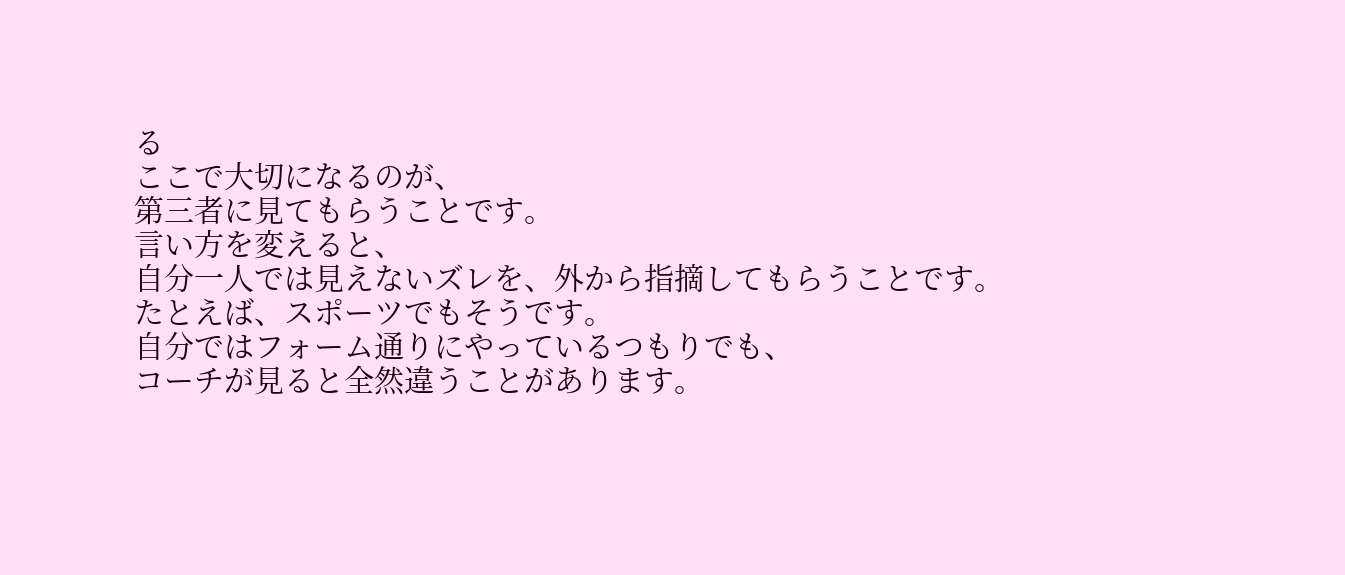る
ここで大切になるのが、
第三者に見てもらうことです。
言い方を変えると、
自分一人では見えないズレを、外から指摘してもらうことです。
たとえば、スポーツでもそうです。
自分ではフォーム通りにやっているつもりでも、
コーチが見ると全然違うことがあります。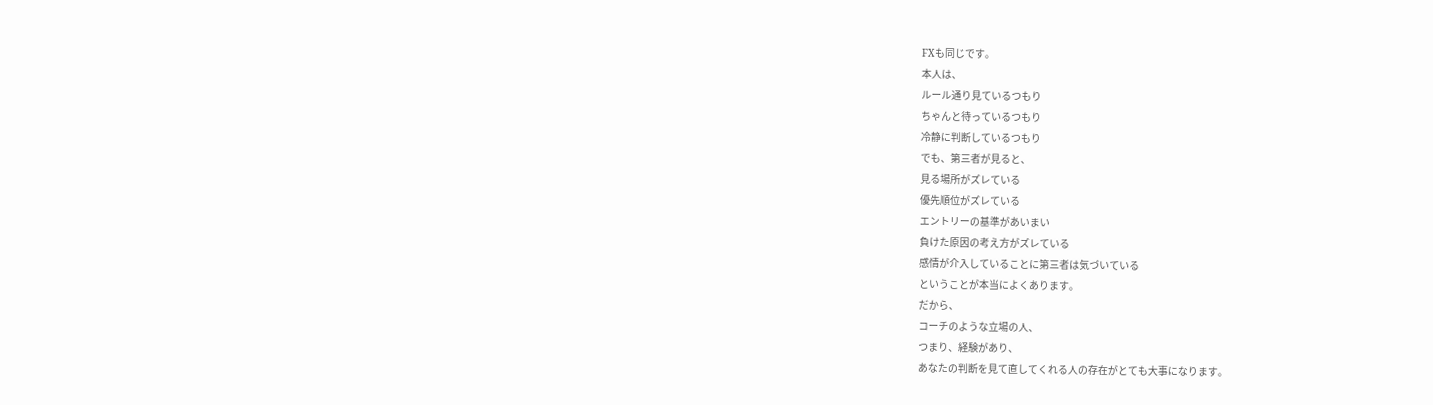FXも同じです。
本人は、
ルール通り見ているつもり
ちゃんと待っているつもり
冷静に判断しているつもり
でも、第三者が見ると、
見る場所がズレている
優先順位がズレている
エントリーの基準があいまい
負けた原因の考え方がズレている
感情が介入していることに第三者は気づいている
ということが本当によくあります。
だから、
コーチのような立場の人、
つまり、経験があり、
あなたの判断を見て直してくれる人の存在がとても大事になります。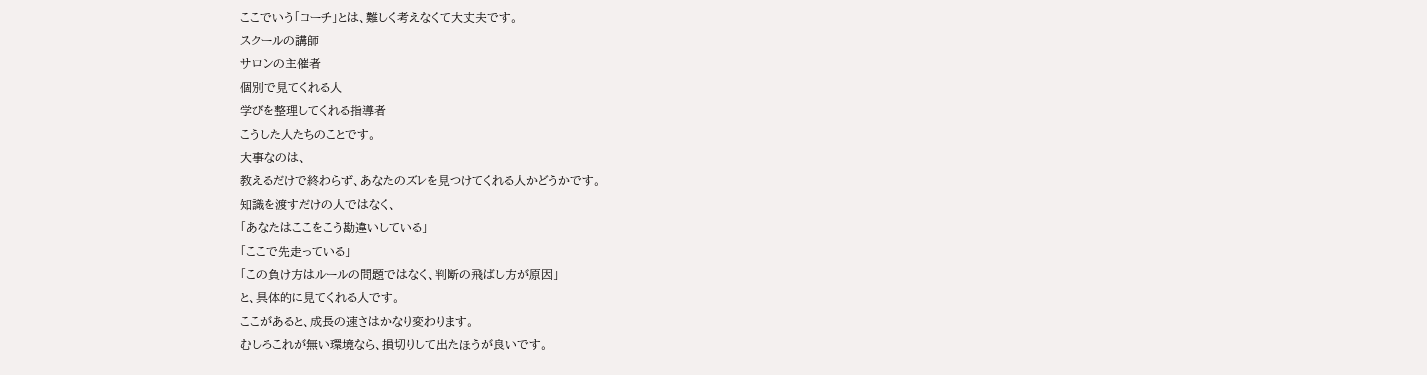ここでいう「コーチ」とは、難しく考えなくて大丈夫です。
スクールの講師
サロンの主催者
個別で見てくれる人
学びを整理してくれる指導者
こうした人たちのことです。
大事なのは、
教えるだけで終わらず、あなたのズレを見つけてくれる人かどうかです。
知識を渡すだけの人ではなく、
「あなたはここをこう勘違いしている」
「ここで先走っている」
「この負け方はルールの問題ではなく、判断の飛ばし方が原因」
と、具体的に見てくれる人です。
ここがあると、成長の速さはかなり変わります。
むしろこれが無い環境なら、損切りして出たほうが良いです。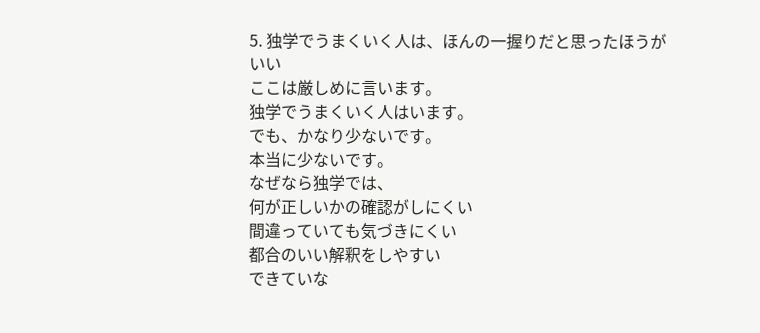5. 独学でうまくいく人は、ほんの一握りだと思ったほうがいい
ここは厳しめに言います。
独学でうまくいく人はいます。
でも、かなり少ないです。
本当に少ないです。
なぜなら独学では、
何が正しいかの確認がしにくい
間違っていても気づきにくい
都合のいい解釈をしやすい
できていな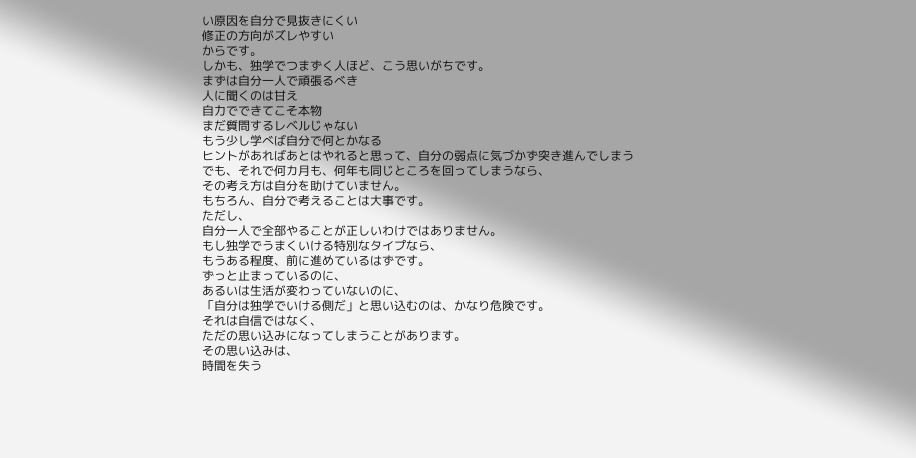い原因を自分で見抜きにくい
修正の方向がズレやすい
からです。
しかも、独学でつまずく人ほど、こう思いがちです。
まずは自分一人で頑張るべき
人に聞くのは甘え
自力でできてこそ本物
まだ質問するレベルじゃない
もう少し学べば自分で何とかなる
ヒントがあればあとはやれると思って、自分の弱点に気づかず突き進んでしまう
でも、それで何カ月も、何年も同じところを回ってしまうなら、
その考え方は自分を助けていません。
もちろん、自分で考えることは大事です。
ただし、
自分一人で全部やることが正しいわけではありません。
もし独学でうまくいける特別なタイプなら、
もうある程度、前に進めているはずです。
ずっと止まっているのに、
あるいは生活が変わっていないのに、
「自分は独学でいける側だ」と思い込むのは、かなり危険です。
それは自信ではなく、
ただの思い込みになってしまうことがあります。
その思い込みは、
時間を失う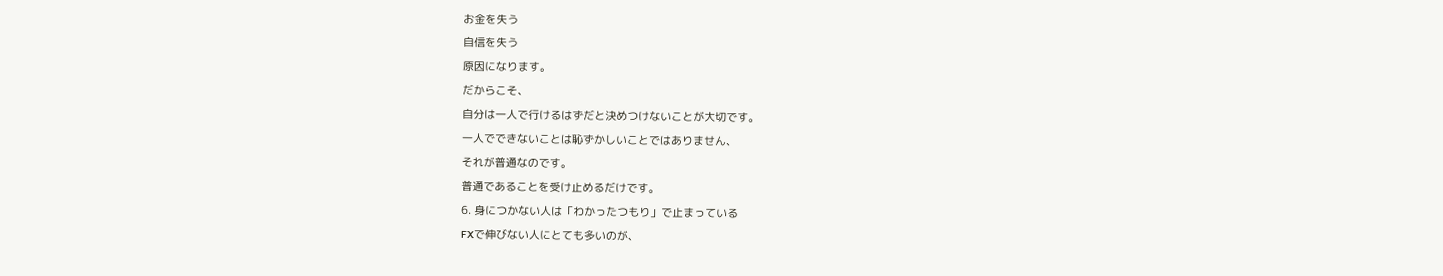お金を失う
自信を失う
原因になります。
だからこそ、
自分は一人で行けるはずだと決めつけないことが大切です。
一人でできないことは恥ずかしいことではありません、
それが普通なのです。
普通であることを受け止めるだけです。
6. 身につかない人は「わかったつもり」で止まっている
FXで伸びない人にとても多いのが、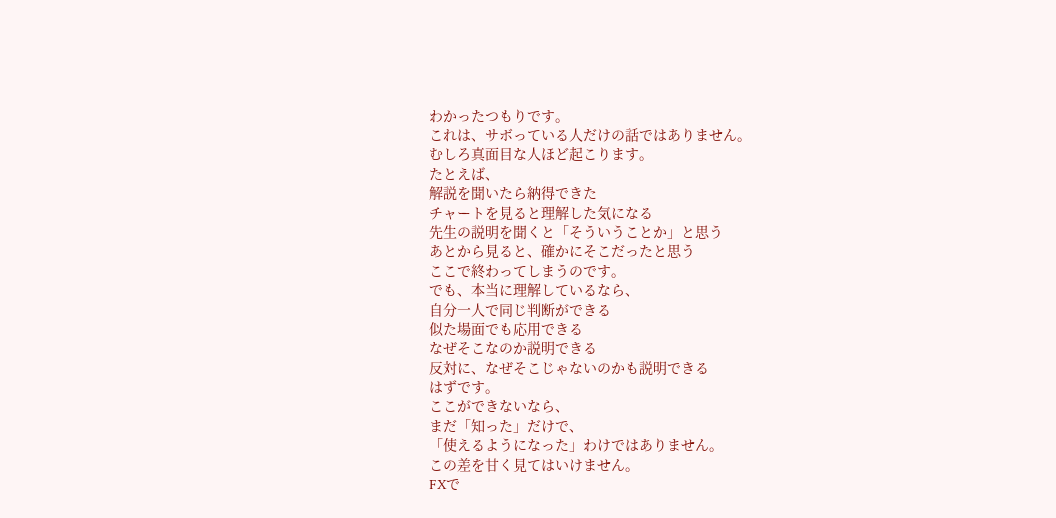わかったつもりです。
これは、サボっている人だけの話ではありません。
むしろ真面目な人ほど起こります。
たとえば、
解説を聞いたら納得できた
チャートを見ると理解した気になる
先生の説明を聞くと「そういうことか」と思う
あとから見ると、確かにそこだったと思う
ここで終わってしまうのです。
でも、本当に理解しているなら、
自分一人で同じ判断ができる
似た場面でも応用できる
なぜそこなのか説明できる
反対に、なぜそこじゃないのかも説明できる
はずです。
ここができないなら、
まだ「知った」だけで、
「使えるようになった」わけではありません。
この差を甘く見てはいけません。
FXで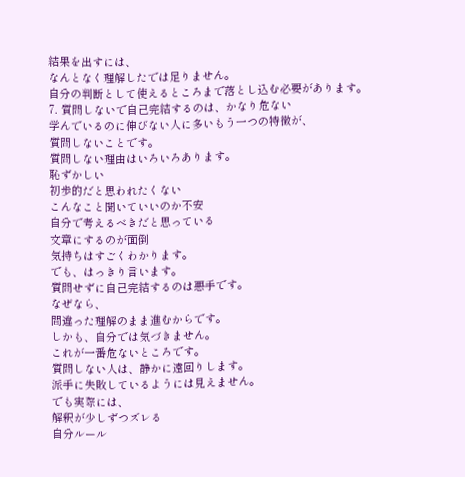結果を出すには、
なんとなく理解したでは足りません。
自分の判断として使えるところまで落とし込む必要があります。
7. 質問しないで自己完結するのは、かなり危ない
学んでいるのに伸びない人に多いもう一つの特徴が、
質問しないことです。
質問しない理由はいろいろあります。
恥ずかしい
初歩的だと思われたくない
こんなこと聞いていいのか不安
自分で考えるべきだと思っている
文章にするのが面倒
気持ちはすごくわかります。
でも、はっきり言います。
質問せずに自己完結するのは悪手です。
なぜなら、
間違った理解のまま進むからです。
しかも、自分では気づきません。
これが一番危ないところです。
質問しない人は、静かに遠回りします。
派手に失敗しているようには見えません。
でも実際には、
解釈が少しずつズレる
自分ルール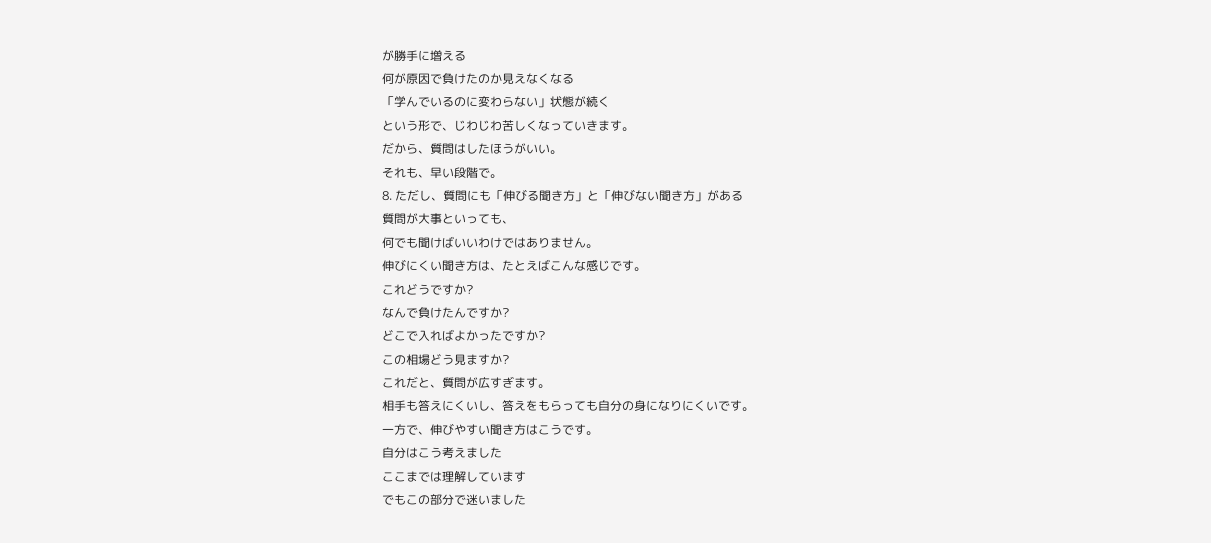が勝手に増える
何が原因で負けたのか見えなくなる
「学んでいるのに変わらない」状態が続く
という形で、じわじわ苦しくなっていきます。
だから、質問はしたほうがいい。
それも、早い段階で。
8. ただし、質問にも「伸びる聞き方」と「伸びない聞き方」がある
質問が大事といっても、
何でも聞けばいいわけではありません。
伸びにくい聞き方は、たとえばこんな感じです。
これどうですか?
なんで負けたんですか?
どこで入ればよかったですか?
この相場どう見ますか?
これだと、質問が広すぎます。
相手も答えにくいし、答えをもらっても自分の身になりにくいです。
一方で、伸びやすい聞き方はこうです。
自分はこう考えました
ここまでは理解しています
でもこの部分で迷いました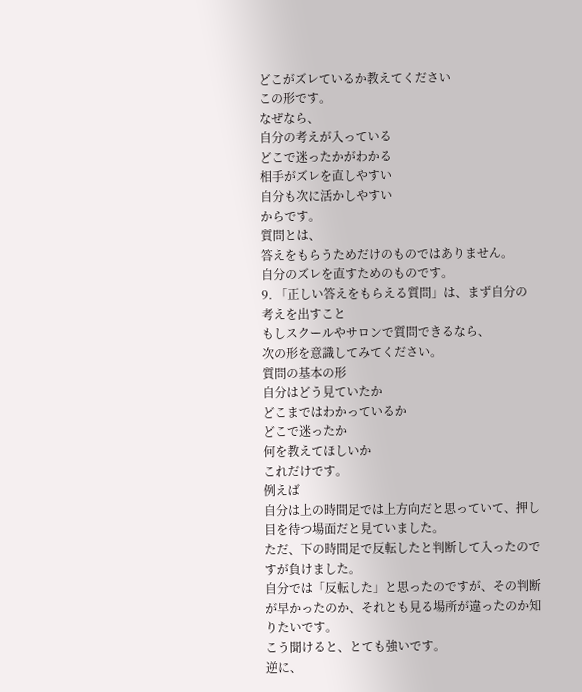どこがズレているか教えてください
この形です。
なぜなら、
自分の考えが入っている
どこで迷ったかがわかる
相手がズレを直しやすい
自分も次に活かしやすい
からです。
質問とは、
答えをもらうためだけのものではありません。
自分のズレを直すためのものです。
9. 「正しい答えをもらえる質問」は、まず自分の考えを出すこと
もしスクールやサロンで質問できるなら、
次の形を意識してみてください。
質問の基本の形
自分はどう見ていたか
どこまではわかっているか
どこで迷ったか
何を教えてほしいか
これだけです。
例えば
自分は上の時間足では上方向だと思っていて、押し目を待つ場面だと見ていました。
ただ、下の時間足で反転したと判断して入ったのですが負けました。
自分では「反転した」と思ったのですが、その判断が早かったのか、それとも見る場所が違ったのか知りたいです。
こう聞けると、とても強いです。
逆に、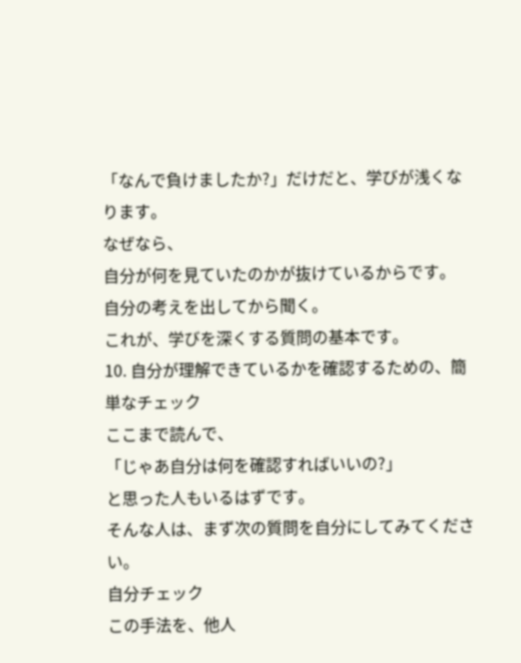「なんで負けましたか?」だけだと、学びが浅くなります。
なぜなら、
自分が何を見ていたのかが抜けているからです。
自分の考えを出してから聞く。
これが、学びを深くする質問の基本です。
10. 自分が理解できているかを確認するための、簡単なチェック
ここまで読んで、
「じゃあ自分は何を確認すればいいの?」
と思った人もいるはずです。
そんな人は、まず次の質問を自分にしてみてください。
自分チェック
この手法を、他人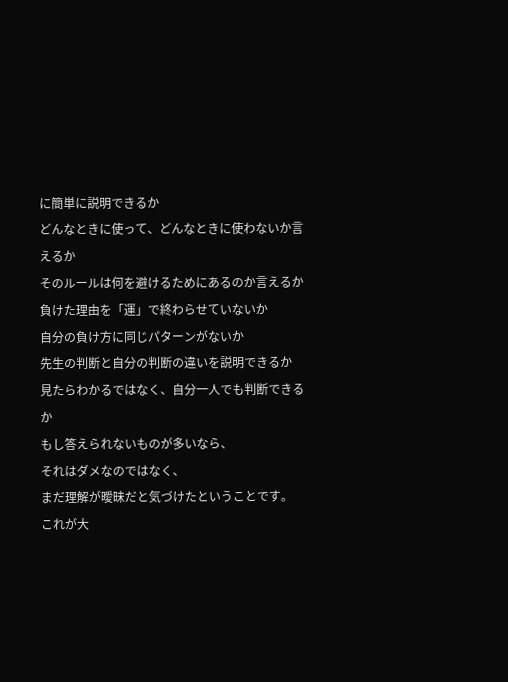に簡単に説明できるか
どんなときに使って、どんなときに使わないか言えるか
そのルールは何を避けるためにあるのか言えるか
負けた理由を「運」で終わらせていないか
自分の負け方に同じパターンがないか
先生の判断と自分の判断の違いを説明できるか
見たらわかるではなく、自分一人でも判断できるか
もし答えられないものが多いなら、
それはダメなのではなく、
まだ理解が曖昧だと気づけたということです。
これが大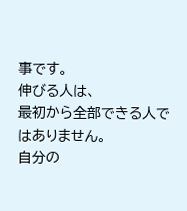事です。
伸びる人は、
最初から全部できる人ではありません。
自分の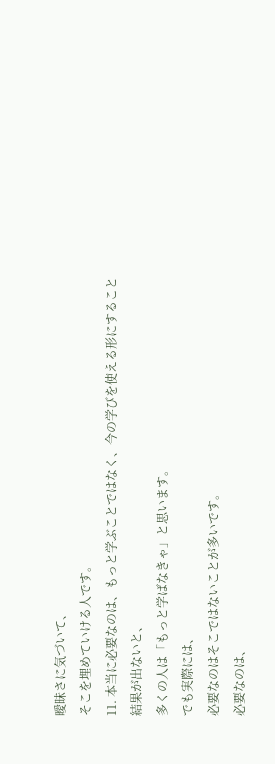曖昧さに気づいて、
そこを埋めていける人です。
11. 本当に必要なのは、もっと学ぶことではなく、今の学びを使える形にすること
結果が出ないと、
多くの人は「もっと学ばなきゃ」と思います。
でも実際には、
必要なのはそこではないことが多いです。
必要なのは、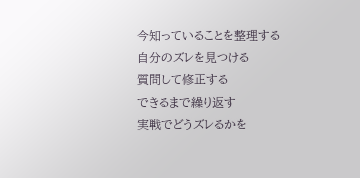今知っていることを整理する
自分のズレを見つける
質問して修正する
できるまで繰り返す
実戦でどうズレるかを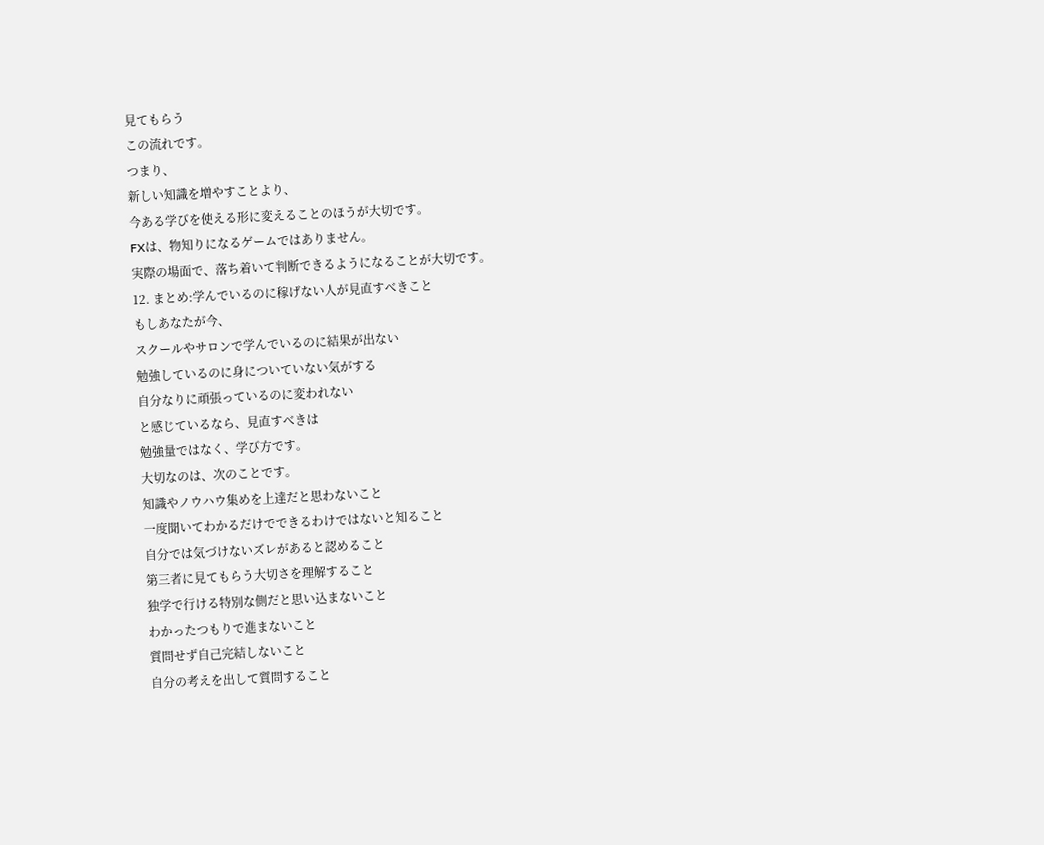見てもらう
この流れです。
つまり、
新しい知識を増やすことより、
今ある学びを使える形に変えることのほうが大切です。
FXは、物知りになるゲームではありません。
実際の場面で、落ち着いて判断できるようになることが大切です。
12. まとめ:学んでいるのに稼げない人が見直すべきこと
もしあなたが今、
スクールやサロンで学んでいるのに結果が出ない
勉強しているのに身についていない気がする
自分なりに頑張っているのに変われない
と感じているなら、見直すべきは
勉強量ではなく、学び方です。
大切なのは、次のことです。
知識やノウハウ集めを上達だと思わないこと
一度聞いてわかるだけでできるわけではないと知ること
自分では気づけないズレがあると認めること
第三者に見てもらう大切さを理解すること
独学で行ける特別な側だと思い込まないこと
わかったつもりで進まないこと
質問せず自己完結しないこと
自分の考えを出して質問すること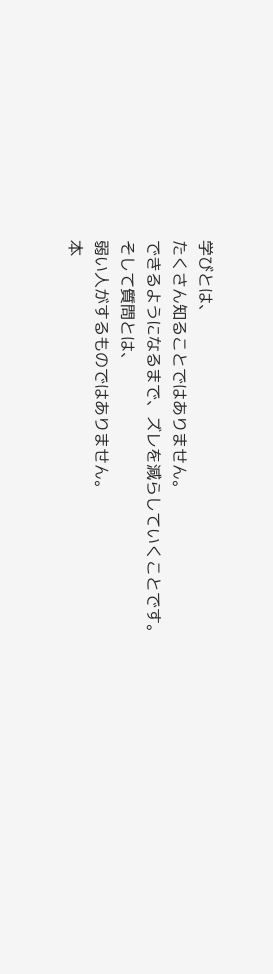学びとは、
たくさん知ることではありません。
できるようになるまで、ズレを減らしていくことです。
そして質問とは、
弱い人がするものではありません。
本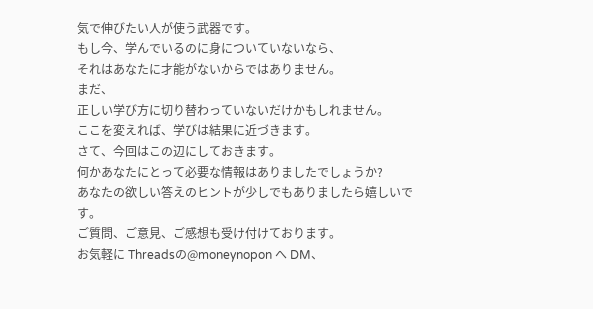気で伸びたい人が使う武器です。
もし今、学んでいるのに身についていないなら、
それはあなたに才能がないからではありません。
まだ、
正しい学び方に切り替わっていないだけかもしれません。
ここを変えれば、学びは結果に近づきます。
さて、今回はこの辺にしておきます。
何かあなたにとって必要な情報はありましたでしょうか?
あなたの欲しい答えのヒントが少しでもありましたら嬉しいです。
ご質問、ご意見、ご感想も受け付けております。
お気軽に Threadsの@moneynopon へ DM、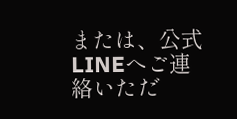または、公式LINEへご連絡いただ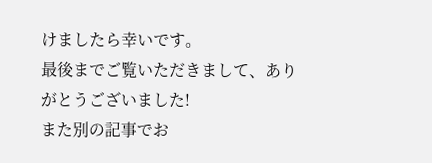けましたら幸いです。
最後までご覧いただきまして、ありがとうございました!
また別の記事でお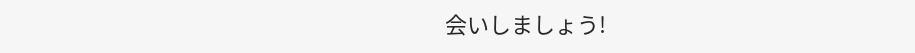会いしましょう!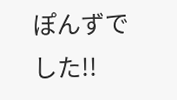ぽんずでした!!